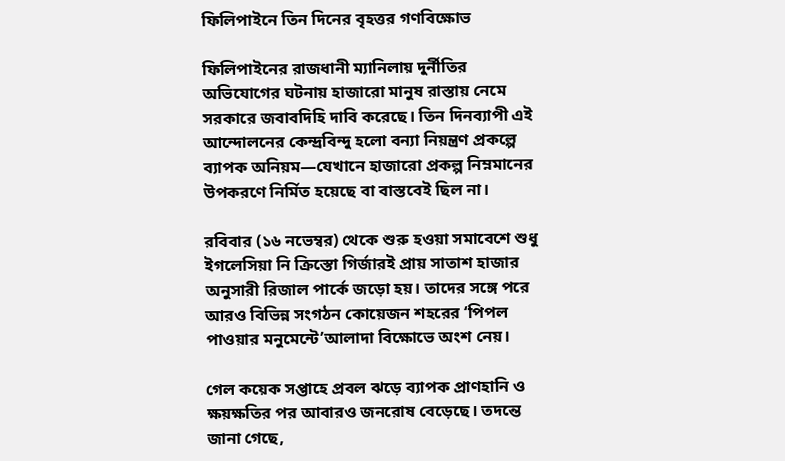ফিলিপাইনে তিন দিনের বৃহত্তর গণবিক্ষোভ

ফিলিপাইনের রাজধানী ম্যানিলায় দুর্নীতির অভিযোগের ঘটনায় হাজারো মানুষ রাস্তায় নেমে সরকারে জবাবদিহি দাবি করেছে। তিন দিনব্যাপী এই আন্দোলনের কেন্দ্রবিন্দু হলো বন্যা নিয়ন্ত্রণ প্রকল্পে ব্যাপক অনিয়ম—যেখানে হাজারো প্রকল্প নিম্নমানের উপকরণে নির্মিত হয়েছে বা বাস্তবেই ছিল না।

রবিবার (১৬ নভেম্বর) থেকে শুরু হওয়া সমাবেশে শুধু ইগলেসিয়া নি ক্রিস্তো গির্জারই প্রায় সাতাশ হাজার অনুসারী রিজাল পার্কে জড়ো হয়। তাদের সঙ্গে পরে আরও বিভিন্ন সংগঠন কোয়েজন শহরের ‘পিপল পাওয়ার মনুমেন্টে’আলাদা বিক্ষোভে অংশ নেয়।

গেল কয়েক সপ্তাহে প্রবল ঝড়ে ব্যাপক প্রাণহানি ও ক্ষয়ক্ষতির পর আবারও জনরোষ বেড়েছে। তদন্তে জানা গেছে,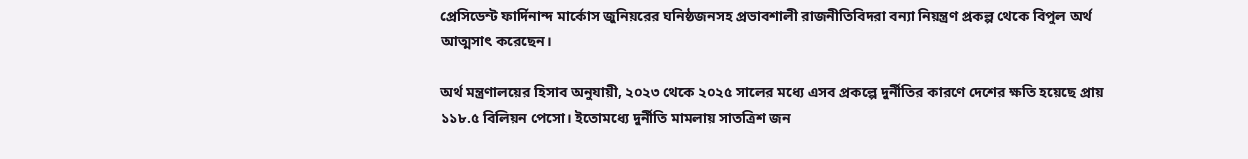প্রেসিডেন্ট ফার্দিনান্দ মার্কোস জুনিয়রের ঘনিষ্ঠজনসহ প্রভাবশালী রাজনীতিবিদরা বন্যা নিয়ন্ত্রণ প্রকল্প থেকে বিপুল অর্থ আত্মসাৎ করেছেন।

অর্থ মন্ত্রণালয়ের হিসাব অনুযায়ী, ২০২৩ থেকে ২০২৫ সালের মধ্যে এসব প্রকল্পে দুর্নীতির কারণে দেশের ক্ষতি হয়েছে প্রায় ১১৮.৫ বিলিয়ন পেসো। ইতোমধ্যে দুর্নীতি মামলায় সাতত্রিশ জন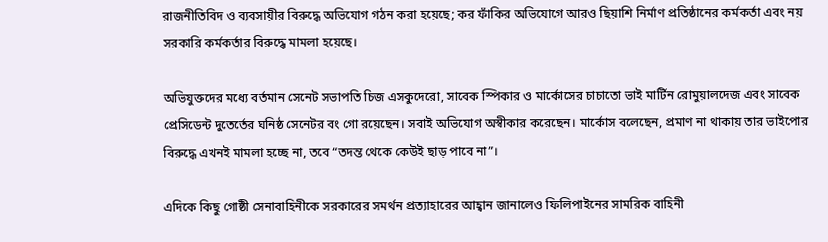রাজনীতিবিদ ও ব্যবসায়ীর বিরুদ্ধে অভিযোগ গঠন করা হয়েছে; কর ফাঁকির অভিযোগে আরও ছিয়াশি নির্মাণ প্রতিষ্ঠানের কর্মকর্তা এবং নয় সরকারি কর্মকর্তার বিরুদ্ধে মামলা হয়েছে।

অভিযুক্তদের মধ্যে বর্তমান সেনেট সভাপতি চিজ এসকুদেরো, সাবেক স্পিকার ও মার্কোসের চাচাতো ভাই মার্টিন রোমুয়ালদেজ এবং সাবেক প্রেসিডেন্ট দুতের্তের ঘনিষ্ঠ সেনেটর বং গো রয়েছেন। সবাই অভিযোগ অস্বীকার করেছেন। মার্কোস বলেছেন, প্রমাণ না থাকায় তার ভাইপোর বিরুদ্ধে এখনই মামলা হচ্ছে না, তবে “তদন্ত থেকে কেউই ছাড় পাবে না”।

এদিকে কিছু গোষ্ঠী সেনাবাহিনীকে সরকারের সমর্থন প্রত্যাহারের আহ্বান জানালেও ফিলিপাইনের সামরিক বাহিনী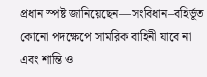প্রধান স্পষ্ট জানিয়েছেন—সংবিধান–বহির্ভূত কোনো পদক্ষেপে সামরিক বাহিনী যাবে না এবং শান্তি ও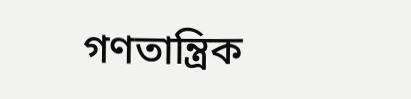গণতান্ত্রিক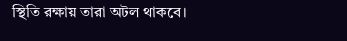স্থিতি রক্ষায় তারা অটল থাকবে।